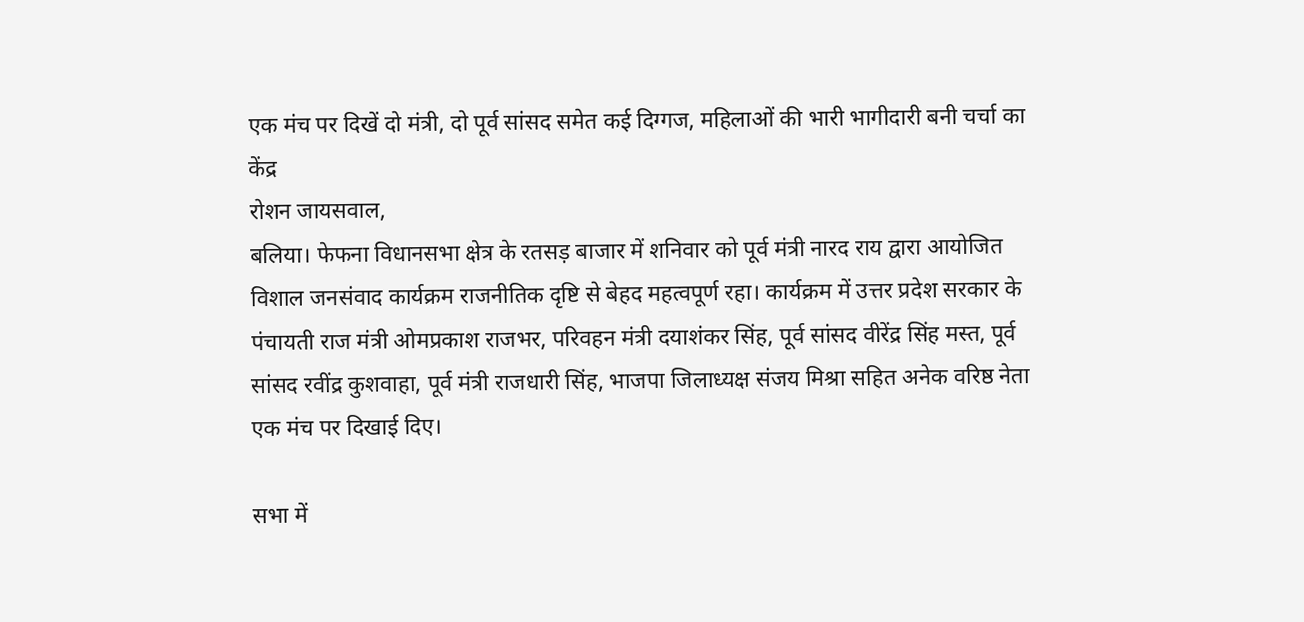एक मंच पर दिखें दो मंत्री, दो पूर्व सांसद समेत कई दिग्गज, महिलाओं की भारी भागीदारी बनी चर्चा का केंद्र
रोशन जायसवाल,
बलिया। फेफना विधानसभा क्षेत्र के रतसड़ बाजार में शनिवार को पूर्व मंत्री नारद राय द्वारा आयोजित विशाल जनसंवाद कार्यक्रम राजनीतिक दृष्टि से बेहद महत्वपूर्ण रहा। कार्यक्रम में उत्तर प्रदेश सरकार के पंचायती राज मंत्री ओमप्रकाश राजभर, परिवहन मंत्री दयाशंकर सिंह, पूर्व सांसद वीरेंद्र सिंह मस्त, पूर्व सांसद रवींद्र कुशवाहा, पूर्व मंत्री राजधारी सिंह, भाजपा जिलाध्यक्ष संजय मिश्रा सहित अनेक वरिष्ठ नेता एक मंच पर दिखाई दिए।

सभा में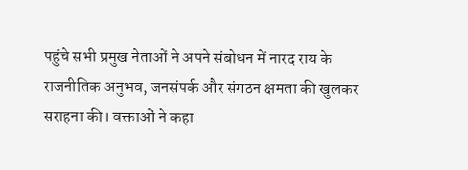पहुंचे सभी प्रमुख नेताओं ने अपने संबोधन में नारद राय के राजनीतिक अनुभव, जनसंपर्क और संगठन क्षमता की खुलकर सराहना की। वक्ताओं ने कहा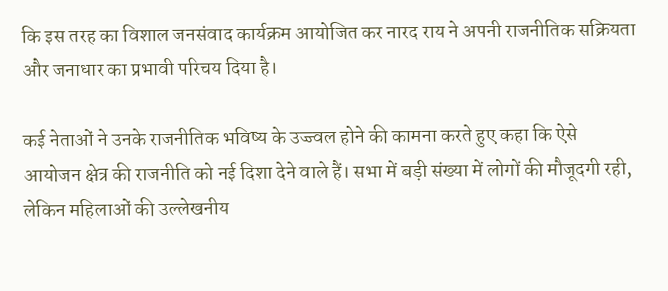कि इस तरह का विशाल जनसंवाद कार्यक्रम आयोजित कर नारद राय ने अपनी राजनीतिक सक्रियता और जनाधार का प्रभावी परिचय दिया है।

कई नेताओं ने उनके राजनीतिक भविष्य के उज्ज्वल होने की कामना करते हुए कहा कि ऐसे आयोजन क्षेत्र की राजनीति को नई दिशा देने वाले हैं। सभा में बड़ी संख्या में लोगों की मौजूदगी रही, लेकिन महिलाओं की उल्लेखनीय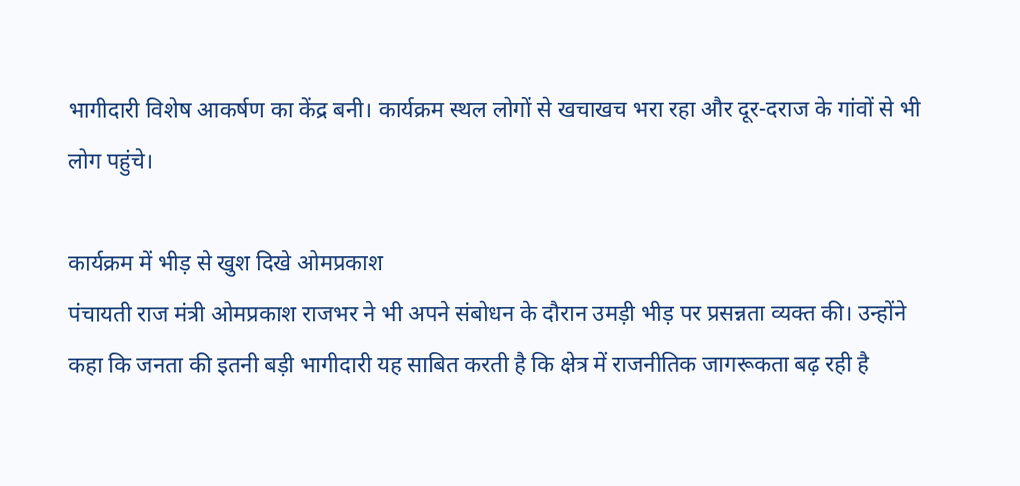भागीदारी विशेष आकर्षण का केंद्र बनी। कार्यक्रम स्थल लोगों से खचाखच भरा रहा और दूर-दराज के गांवों से भी लोग पहुंचे।

कार्यक्रम में भीड़ से खुश दिखे ओमप्रकाश
पंचायती राज मंत्री ओमप्रकाश राजभर ने भी अपने संबोधन के दौरान उमड़ी भीड़ पर प्रसन्नता व्यक्त की। उन्होंने कहा कि जनता की इतनी बड़ी भागीदारी यह साबित करती है कि क्षेत्र में राजनीतिक जागरूकता बढ़ रही है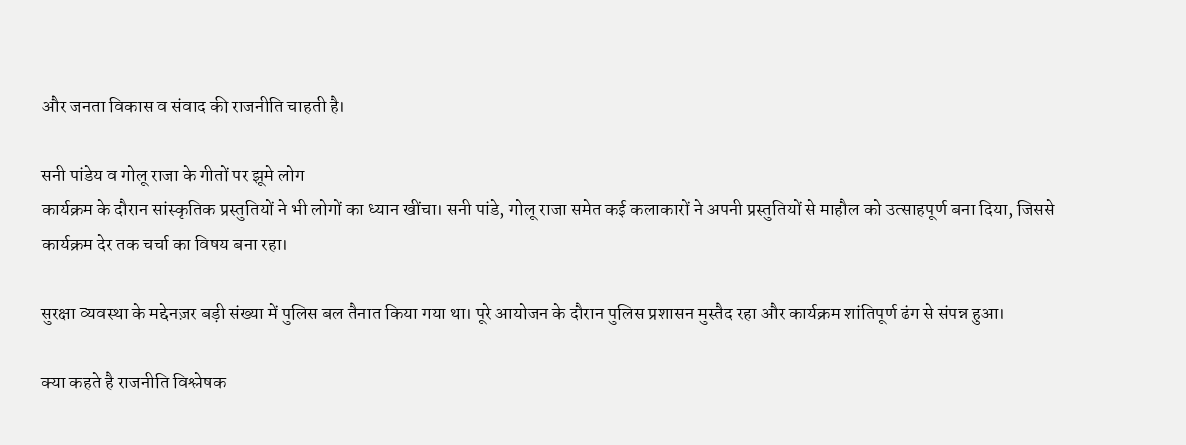और जनता विकास व संवाद की राजनीति चाहती है।

सनी पांडेय व गोलू राजा के गीतों पर झूमे लोग
कार्यक्रम के दौरान सांस्कृतिक प्रस्तुतियों ने भी लोगों का ध्यान खींचा। सनी पांडे, गोलू राजा समेत कई कलाकारों ने अपनी प्रस्तुतियों से माहौल को उत्साहपूर्ण बना दिया, जिससे कार्यक्रम देर तक चर्चा का विषय बना रहा।

सुरक्षा व्यवस्था के मद्देनज़र बड़ी संख्या में पुलिस बल तैनात किया गया था। पूरे आयोजन के दौरान पुलिस प्रशासन मुस्तैद रहा और कार्यक्रम शांतिपूर्ण ढंग से संपन्न हुआ।

क्या कहते है राजनीति विश्लेषक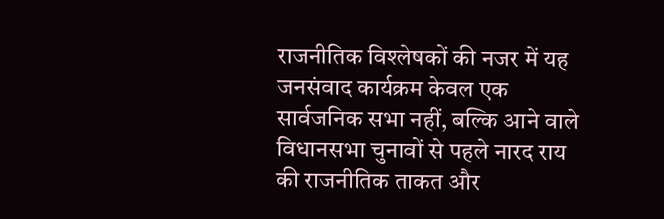राजनीतिक विश्लेषकों की नजर में यह जनसंवाद कार्यक्रम केवल एक सार्वजनिक सभा नहीं, बल्कि आने वाले विधानसभा चुनावों से पहले नारद राय की राजनीतिक ताकत और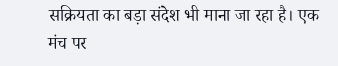सक्रियता का बड़ा संदेश भी माना जा रहा है। एक मंच पर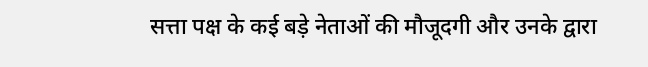सत्ता पक्ष के कई बड़े नेताओं की मौजूदगी और उनके द्वारा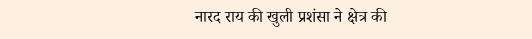नारद राय की खुली प्रशंसा ने क्षेत्र की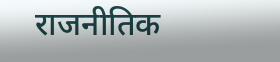राजनीतिक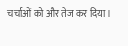चर्चाओं को और तेज कर दिया।